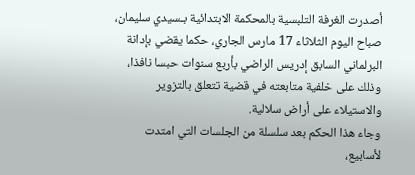أصدرت الغرفة التلبسية بالمحكمة الابتدائية بـسيدي سليمان، صباح اليوم الثلاثاء 17 مارس الجاري، حكما يقضي بإدانة البرلماني السابق إدريس الراضي بأربع سنوات حبسا نافذا، وذلك على خلفية متابعته في قضية تتعلق بالتزوير والاستيلاء على أراض سلالية.
وجاء هذا الحكم بعد سلسلة من الجلسات التي امتدت لأسابيع،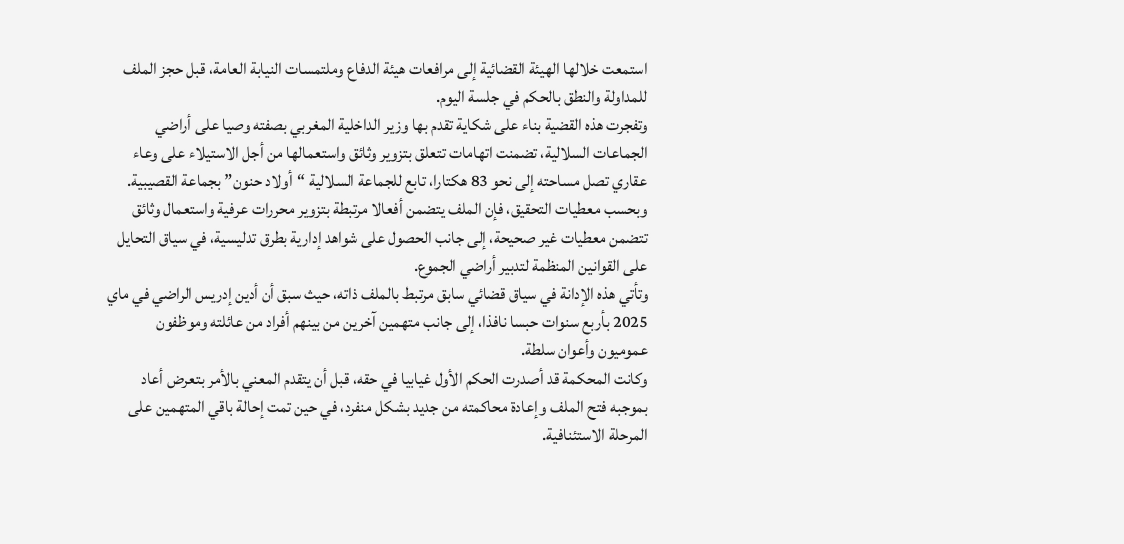استمعت خلالها الهيئة القضائية إلى مرافعات هيئة الدفاع وملتمسات النيابة العامة، قبل حجز الملف للمداولة والنطق بالحكم في جلسة اليوم.
وتفجرت هذه القضية بناء على شكاية تقدم بها وزير الداخلية المغربي بصفته وصيا على أراضي الجماعات السلالية، تضمنت اتهامات تتعلق بتزوير وثائق واستعمالها من أجل الاستيلاء على وعاء عقاري تصل مساحته إلى نحو 83 هكتارا، تابع للجماعة السلالية “أولاد حنون” بجماعة القصيبية.
وبحسب معطيات التحقيق، فإن الملف يتضمن أفعالا مرتبطة بتزوير محررات عرفية واستعمال وثائق تتضمن معطيات غير صحيحة، إلى جانب الحصول على شواهد إدارية بطرق تدليسية، في سياق التحايل على القوانين المنظمة لتدبير أراضي الجموع.
وتأتي هذه الإدانة في سياق قضائي سابق مرتبط بالملف ذاته، حيث سبق أن أدين إدريس الراضي في ماي 2025 بأربع سنوات حبسا نافذا، إلى جانب متهمين آخرين من بينهم أفراد من عائلته وموظفون عموميون وأعوان سلطة.
وكانت المحكمة قد أصدرت الحكم الأول غيابيا في حقه، قبل أن يتقدم المعني بالأمر بتعرض أعاد بموجبه فتح الملف وإعادة محاكمته من جديد بشكل منفرد، في حين تمت إحالة باقي المتهمين على المرحلة الاستئنافية.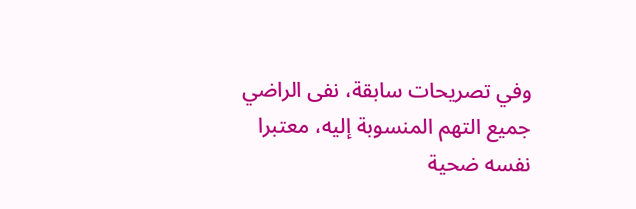وفي تصريحات سابقة، نفى الراضي جميع التهم المنسوبة إليه، معتبرا نفسه ضحية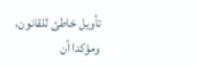تأويل خاطئ للقانون، ومؤكدا أن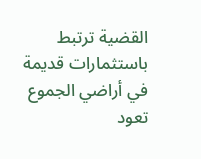القضية ترتبط باستثمارات قديمة في أراضي الجموع تعود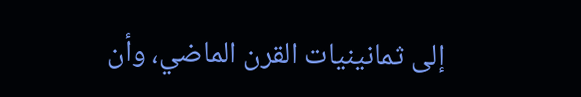إلى ثمانينيات القرن الماضي، وأن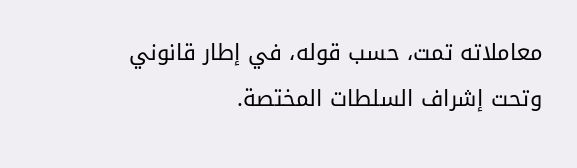معاملاته تمت، حسب قوله، في إطار قانوني وتحت إشراف السلطات المختصة.